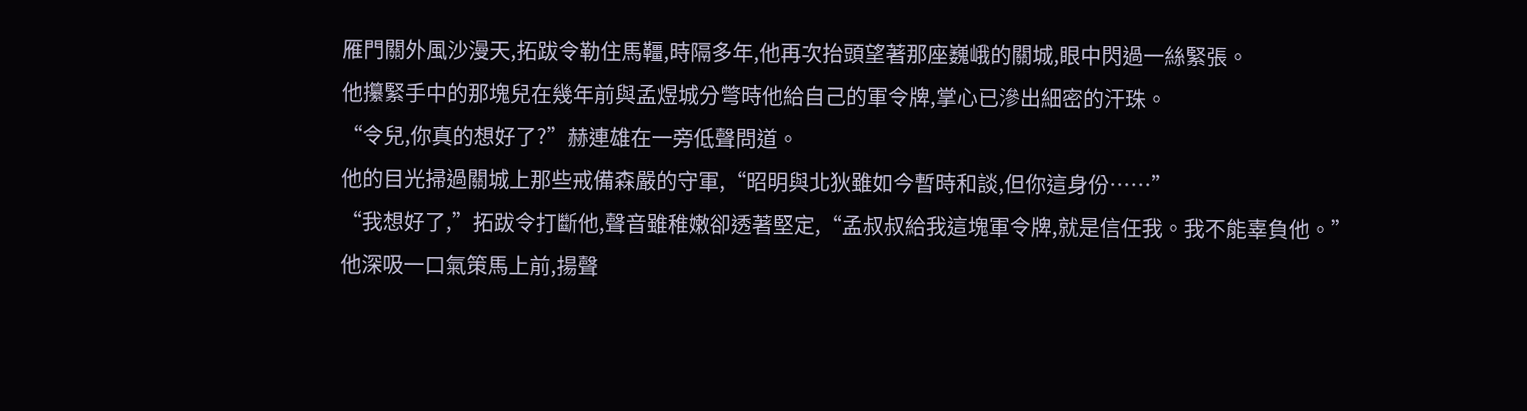雁門關外風沙漫天,拓跋令勒住馬韁,時隔多年,他再次抬頭望著那座巍峨的關城,眼中閃過一絲緊張。
他攥緊手中的那塊兒在幾年前與孟煜城分彆時他給自己的軍令牌,掌心已滲出細密的汗珠。
“令兒,你真的想好了?”赫連雄在一旁低聲問道。
他的目光掃過關城上那些戒備森嚴的守軍,“昭明與北狄雖如今暫時和談,但你這身份……”
“我想好了,”拓跋令打斷他,聲音雖稚嫩卻透著堅定,“孟叔叔給我這塊軍令牌,就是信任我。我不能辜負他。”
他深吸一口氣策馬上前,揚聲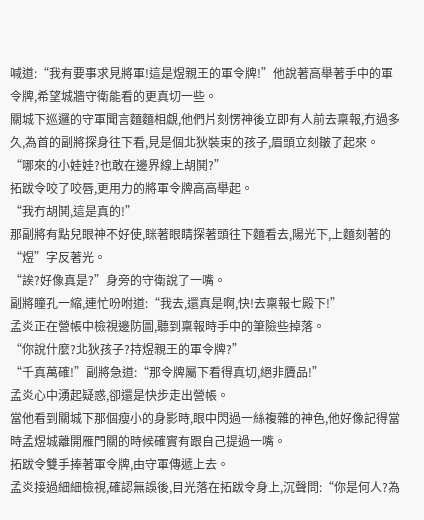喊道:“我有要事求見將軍!這是煜親王的軍令牌!”他說著高舉著手中的軍令牌,希望城牆守衛能看的更真切一些。
關城下巡邏的守軍聞言麵麵相覷,他們片刻愣神後立即有人前去稟報,冇過多久,為首的副將探身往下看,見是個北狄裝束的孩子,眉頭立刻皺了起來。
“哪來的小娃娃?也敢在邊界線上胡鬨?”
拓跋令咬了咬唇,更用力的將軍令牌高高舉起。
“我冇胡鬨,這是真的!”
那副將有點兒眼神不好使,眯著眼睛探著頭往下麵看去,陽光下,上麵刻著的“煜”字反著光。
“誒?好像真是?”身旁的守衛說了一嘴。
副將瞳孔一縮,連忙吩咐道:“我去,還真是啊,快!去稟報七殿下!”
孟炎正在營帳中檢視邊防圖,聽到稟報時手中的筆險些掉落。
“你說什麼?北狄孩子?持煜親王的軍令牌?”
“千真萬確!”副將急道:“那令牌屬下看得真切,絕非贗品!”
孟炎心中湧起疑惑,卻還是快步走出營帳。
當他看到關城下那個瘦小的身影時,眼中閃過一絲複雜的神色,他好像記得當時孟煜城離開雁門關的時候確實有跟自己提過一嘴。
拓跋令雙手捧著軍令牌,由守軍傳遞上去。
孟炎接過細細檢視,確認無誤後,目光落在拓跋令身上,沉聲問:“你是何人?為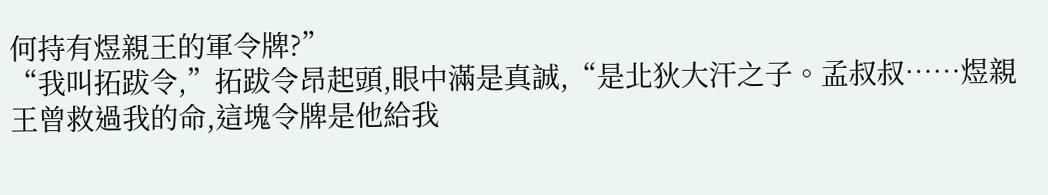何持有煜親王的軍令牌?”
“我叫拓跋令,”拓跋令昂起頭,眼中滿是真誠,“是北狄大汗之子。孟叔叔……煜親王曾救過我的命,這塊令牌是他給我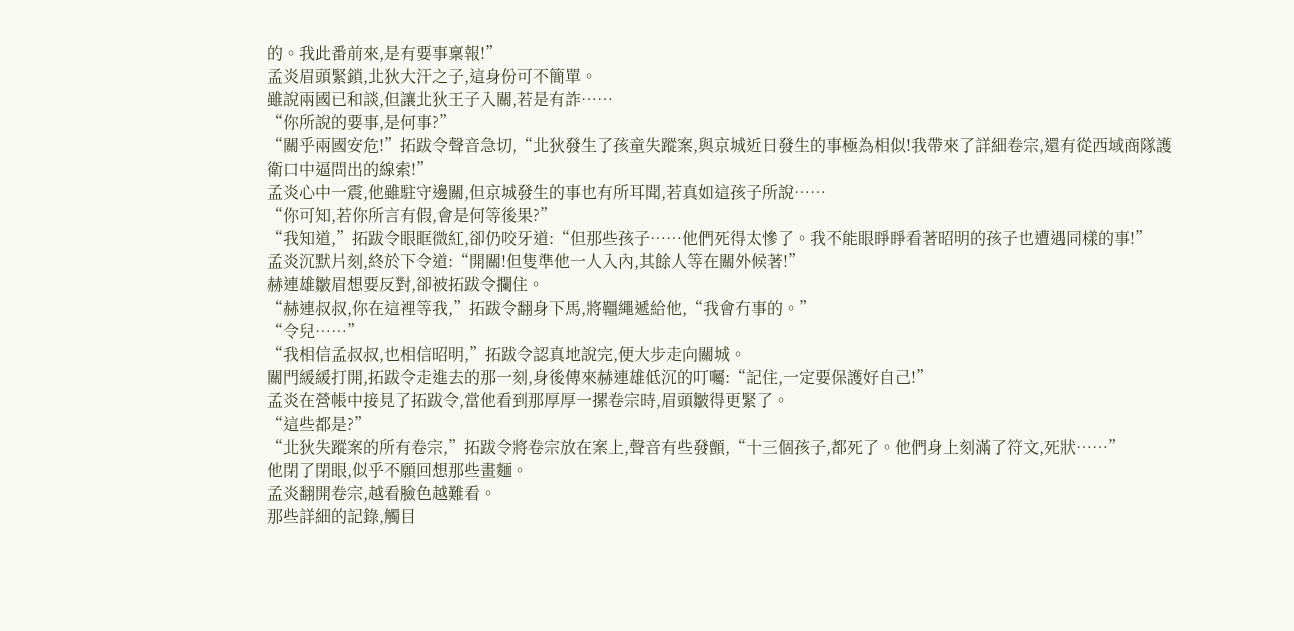的。我此番前來,是有要事稟報!”
孟炎眉頭緊鎖,北狄大汗之子,這身份可不簡單。
雖說兩國已和談,但讓北狄王子入關,若是有詐……
“你所說的要事,是何事?”
“關乎兩國安危!”拓跋令聲音急切,“北狄發生了孩童失蹤案,與京城近日發生的事極為相似!我帶來了詳細卷宗,還有從西域商隊護衛口中逼問出的線索!”
孟炎心中一震,他雖駐守邊關,但京城發生的事也有所耳聞,若真如這孩子所說……
“你可知,若你所言有假,會是何等後果?”
“我知道,”拓跋令眼眶微紅,卻仍咬牙道:“但那些孩子……他們死得太慘了。我不能眼睜睜看著昭明的孩子也遭遇同樣的事!”
孟炎沉默片刻,終於下令道:“開關!但隻準他一人入內,其餘人等在關外候著!”
赫連雄皺眉想要反對,卻被拓跋令攔住。
“赫連叔叔,你在這裡等我,”拓跋令翻身下馬,將韁繩遞給他,“我會冇事的。”
“令兒……”
“我相信孟叔叔,也相信昭明,”拓跋令認真地說完,便大步走向關城。
關門緩緩打開,拓跋令走進去的那一刻,身後傳來赫連雄低沉的叮囑:“記住,一定要保護好自己!”
孟炎在營帳中接見了拓跋令,當他看到那厚厚一摞卷宗時,眉頭皺得更緊了。
“這些都是?”
“北狄失蹤案的所有卷宗,”拓跋令將卷宗放在案上,聲音有些發顫,“十三個孩子,都死了。他們身上刻滿了符文,死狀……”
他閉了閉眼,似乎不願回想那些畫麵。
孟炎翻開卷宗,越看臉色越難看。
那些詳細的記錄,觸目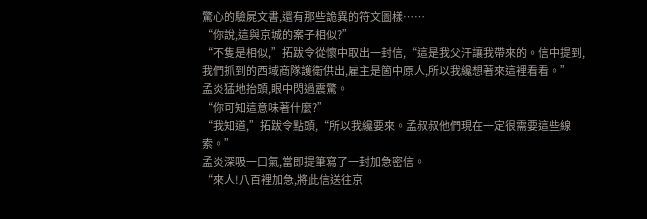驚心的驗屍文書,還有那些詭異的符文圖樣……
“你說,這與京城的案子相似?”
“不隻是相似,”拓跋令從懷中取出一封信,“這是我父汗讓我帶來的。信中提到,我們抓到的西域商隊護衛供出,雇主是箇中原人,所以我纔想著來這裡看看。”
孟炎猛地抬頭,眼中閃過震驚。
“你可知這意味著什麼?”
“我知道,”拓跋令點頭,“所以我纔要來。孟叔叔他們現在一定很需要這些線索。”
孟炎深吸一口氣,當即提筆寫了一封加急密信。
“來人!八百裡加急,將此信送往京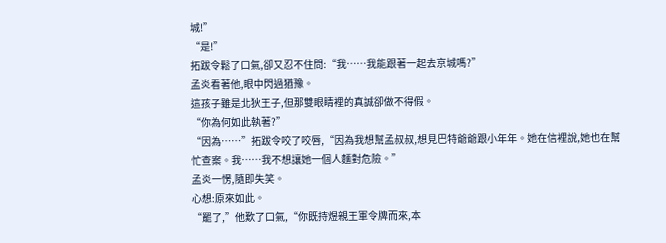城!”
“是!”
拓跋令鬆了口氣,卻又忍不住問:“我……我能跟著一起去京城嗎?”
孟炎看著他,眼中閃過猶豫。
這孩子雖是北狄王子,但那雙眼睛裡的真誠卻做不得假。
“你為何如此執著?”
“因為……”拓跋令咬了咬唇,“因為我想幫孟叔叔,想見巴特爺爺跟小年年。她在信裡說,她也在幫忙查案。我……我不想讓她一個人麵對危險。”
孟炎一愣,隨即失笑。
心想:原來如此。
“罷了,”他歎了口氣,“你既持煜親王軍令牌而來,本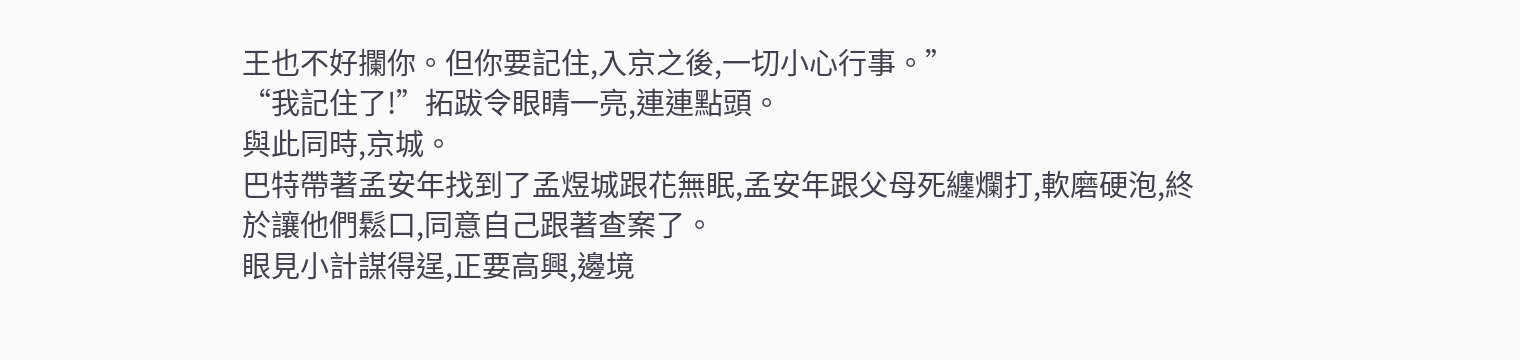王也不好攔你。但你要記住,入京之後,一切小心行事。”
“我記住了!”拓跋令眼睛一亮,連連點頭。
與此同時,京城。
巴特帶著孟安年找到了孟煜城跟花無眠,孟安年跟父母死纏爛打,軟磨硬泡,終於讓他們鬆口,同意自己跟著查案了。
眼見小計謀得逞,正要高興,邊境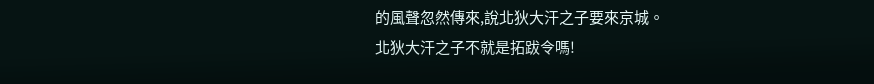的風聲忽然傳來,說北狄大汗之子要來京城。
北狄大汗之子不就是拓跋令嗎!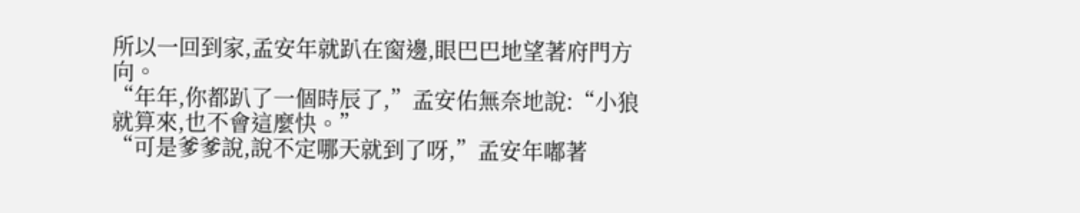所以一回到家,孟安年就趴在窗邊,眼巴巴地望著府門方向。
“年年,你都趴了一個時辰了,”孟安佑無奈地說:“小狼就算來,也不會這麼快。”
“可是爹爹說,說不定哪天就到了呀,”孟安年嘟著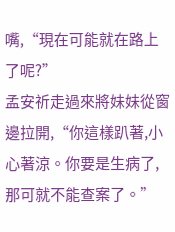嘴,“現在可能就在路上了呢?”
孟安祈走過來將妹妹從窗邊拉開,“你這樣趴著,小心著涼。你要是生病了,那可就不能查案了。”